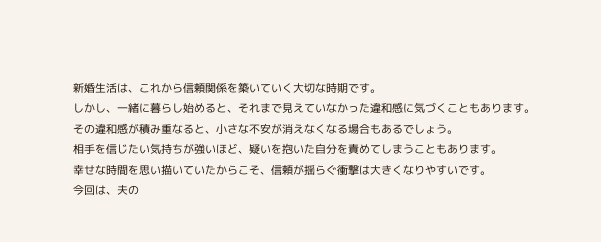新婚生活は、これから信頼関係を築いていく大切な時期です。
しかし、一緒に暮らし始めると、それまで見えていなかった違和感に気づくこともあります。
その違和感が積み重なると、小さな不安が消えなくなる場合もあるでしょう。
相手を信じたい気持ちが強いほど、疑いを抱いた自分を責めてしまうこともあります。
幸せな時間を思い描いていたからこそ、信頼が揺らぐ衝撃は大きくなりやすいです。
今回は、夫の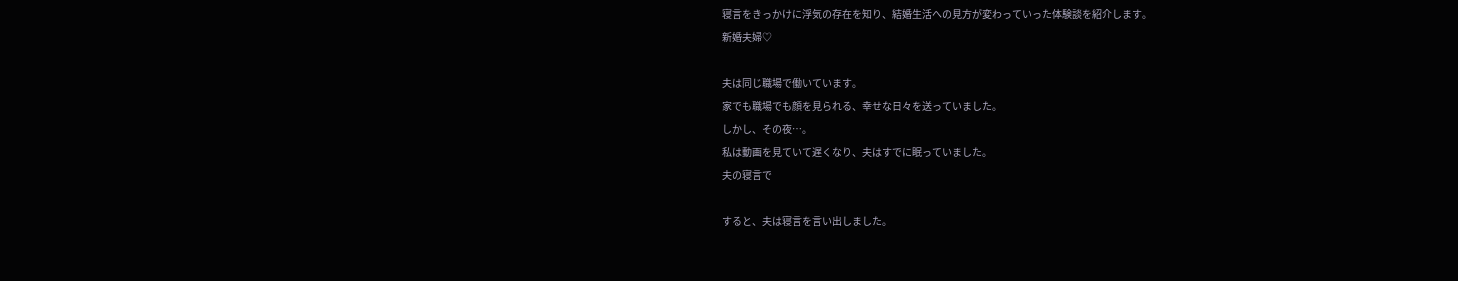寝言をきっかけに浮気の存在を知り、結婚生活への見方が変わっていった体験談を紹介します。
新婚夫婦♡

夫は同じ職場で働いています。
家でも職場でも顔を見られる、幸せな日々を送っていました。
しかし、その夜…。
私は動画を見ていて遅くなり、夫はすでに眠っていました。
夫の寝言で

すると、夫は寝言を言い出しました。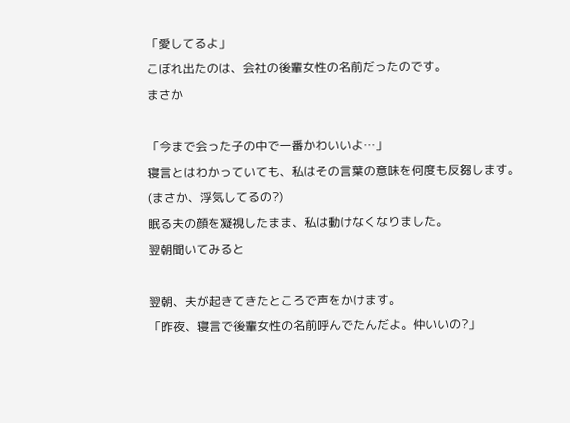「愛してるよ」
こぼれ出たのは、会社の後輩女性の名前だったのです。
まさか

「今まで会った子の中で一番かわいいよ…」
寝言とはわかっていても、私はその言葉の意味を何度も反芻します。
(まさか、浮気してるの?)
眠る夫の顔を凝視したまま、私は動けなくなりました。
翌朝聞いてみると

翌朝、夫が起きてきたところで声をかけます。
「昨夜、寝言で後輩女性の名前呼んでたんだよ。仲いいの?」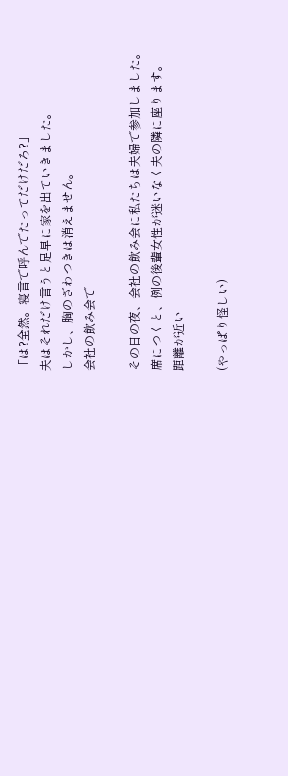「は?全然。寝言で呼んでたってだけだろ?」
夫はそれだけ言うと足早に家を出ていきました。
しかし、胸のざわつきは消えません。
会社の飲み会で

その日の夜、会社の飲み会に私たちは夫婦で参加しました。
席につくと、例の後輩女性が迷いなく夫の隣に座ります。
距離が近い

(やっぱり怪しい)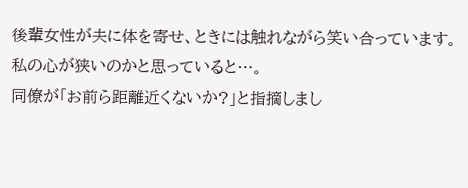後輩女性が夫に体を寄せ、ときには触れながら笑い合っています。
私の心が狭いのかと思っていると…。
同僚が「お前ら距離近くないか?」と指摘しまし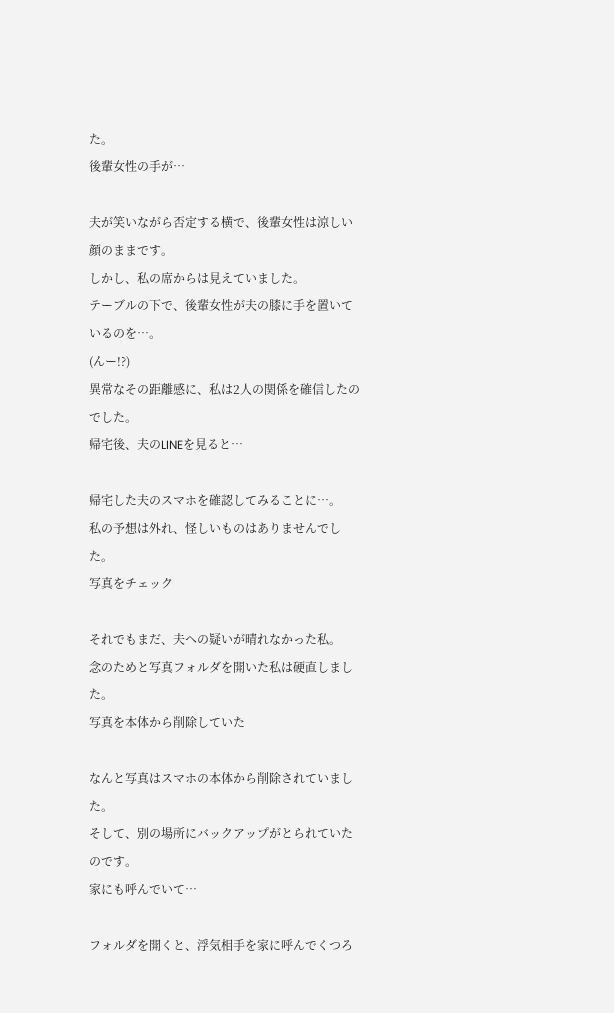た。
後輩女性の手が…

夫が笑いながら否定する横で、後輩女性は涼しい顔のままです。
しかし、私の席からは見えていました。
テーブルの下で、後輩女性が夫の膝に手を置いているのを…。
(んー!?)
異常なその距離感に、私は2人の関係を確信したのでした。
帰宅後、夫のLINEを見ると…

帰宅した夫のスマホを確認してみることに…。
私の予想は外れ、怪しいものはありませんでした。
写真をチェック

それでもまだ、夫への疑いが晴れなかった私。
念のためと写真フォルダを開いた私は硬直しました。
写真を本体から削除していた

なんと写真はスマホの本体から削除されていました。
そして、別の場所にバックアップがとられていたのです。
家にも呼んでいて…

フォルダを開くと、浮気相手を家に呼んでくつろ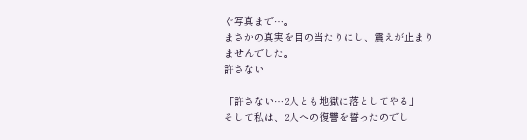ぐ写真まで…。
まさかの真実を目の当たりにし、震えが止まりませんでした。
許さない

「許さない…2人とも地獄に落としてやる」
そして私は、2人への復讐を誓ったのでし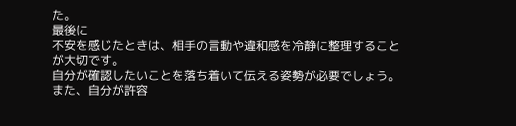た。
最後に
不安を感じたときは、相手の言動や違和感を冷静に整理することが大切です。
自分が確認したいことを落ち着いて伝える姿勢が必要でしょう。
また、自分が許容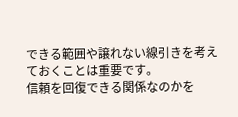できる範囲や譲れない線引きを考えておくことは重要です。
信頼を回復できる関係なのかを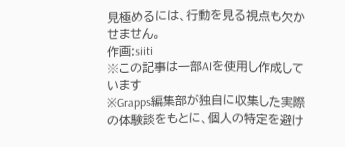見極めるには、行動を見る視点も欠かせません。
作画:siiti
※この記事は一部AIを使用し作成しています
※Grapps編集部が独自に収集した実際の体験談をもとに、個人の特定を避け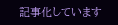記事化しています